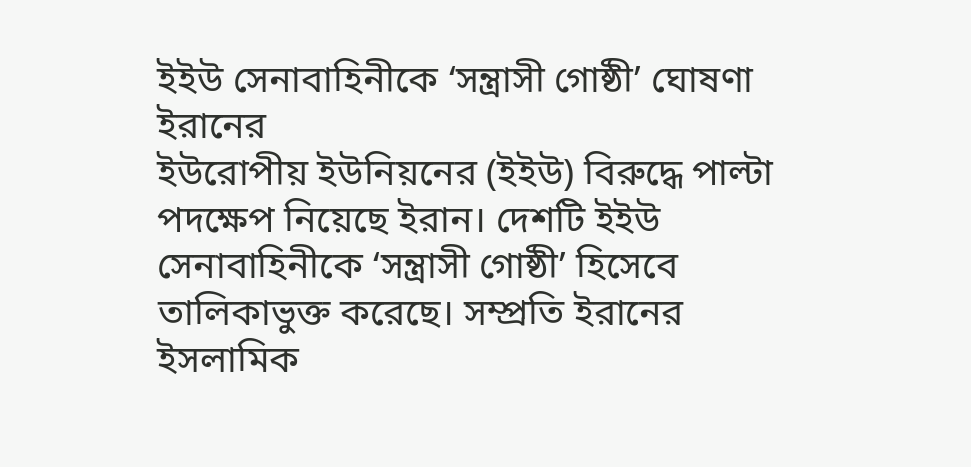ইইউ সেনাবাহিনীকে ‘সন্ত্রাসী গোষ্ঠী’ ঘোষণা ইরানের
ইউরোপীয় ইউনিয়নের (ইইউ) বিরুদ্ধে পাল্টা পদক্ষেপ নিয়েছে ইরান। দেশটি ইইউ সেনাবাহিনীকে ‘সন্ত্রাসী গোষ্ঠী’ হিসেবে তালিকাভুক্ত করেছে। সম্প্রতি ইরানের ইসলামিক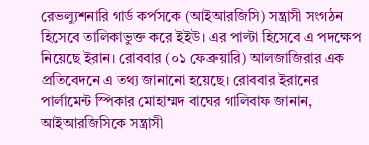রেভল্যুশনারি গার্ড কর্পসকে (আইআরজিসি) সন্ত্রাসী সংগঠন হিসেবে তালিকাভুক্ত করে ইইউ। এর পাল্টা হিসেবে এ পদক্ষেপ নিয়েছে ইরান। রোববার (০১ ফেব্রুয়ারি) আলজাজিরার এক প্রতিবেদনে এ তথ্য জানানো হয়েছে। রোববার ইরানের পার্লামেন্ট স্পিকার মোহাম্মদ বাঘের গালিবাফ জানান, আইআরজিসিকে সন্ত্রাসী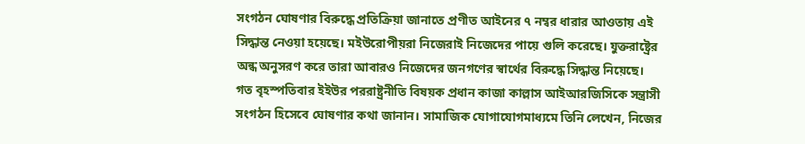সংগঠন ঘোষণার বিরুদ্ধে প্রতিক্রিয়া জানাতে প্রণীত আইনের ৭ নম্বর ধারার আওতায় এই সিদ্ধান্ত নেওয়া হয়েছে। মইউরোপীয়রা নিজেরাই নিজেদের পায়ে গুলি করেছে। যুক্তরাষ্ট্রের অন্ধ অনুসরণ করে তারা আবারও নিজেদের জনগণের স্বার্থের বিরুদ্ধে সিদ্ধান্ত নিয়েছে। গত বৃহস্পতিবার ইইউর পররাষ্ট্রনীতি বিষয়ক প্রধান কাজা কাল্লাস আইআরজিসিকে সন্ত্রাসী সংগঠন হিসেবে ঘোষণার কথা জানান। সামাজিক যোগাযোগমাধ্যমে তিনি লেখেন, নিজের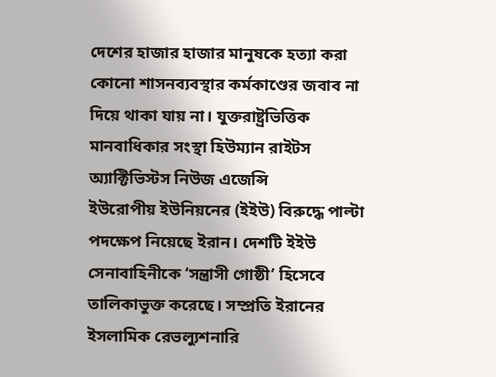দেশের হাজার হাজার মানুষকে হত্যা করা কোনো শাসনব্যবস্থার কর্মকাণ্ডের জবাব না দিয়ে থাকা যায় না। যুক্তরাষ্ট্রভিত্তিক মানবাধিকার সংস্থা হিউম্যান রাইটস অ্যাক্টিভিস্টস নিউজ এজেন্সি
ইউরোপীয় ইউনিয়নের (ইইউ) বিরুদ্ধে পাল্টা পদক্ষেপ নিয়েছে ইরান। দেশটি ইইউ সেনাবাহিনীকে ‘সন্ত্রাসী গোষ্ঠী’ হিসেবে তালিকাভুক্ত করেছে। সম্প্রতি ইরানের ইসলামিক রেভল্যুশনারি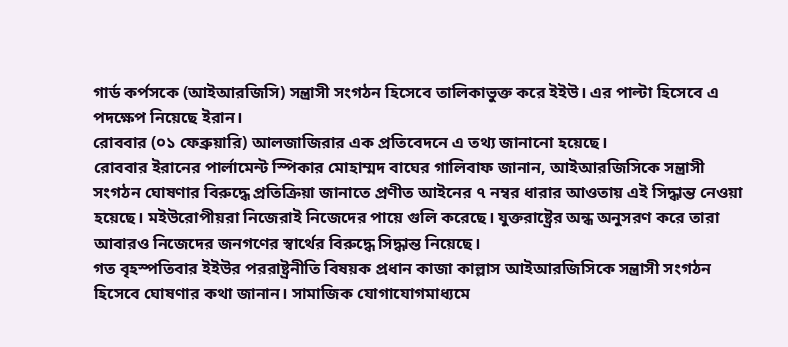গার্ড কর্পসকে (আইআরজিসি) সন্ত্রাসী সংগঠন হিসেবে তালিকাভুক্ত করে ইইউ। এর পাল্টা হিসেবে এ পদক্ষেপ নিয়েছে ইরান।
রোববার (০১ ফেব্রুয়ারি) আলজাজিরার এক প্রতিবেদনে এ তথ্য জানানো হয়েছে।
রোববার ইরানের পার্লামেন্ট স্পিকার মোহাম্মদ বাঘের গালিবাফ জানান, আইআরজিসিকে সন্ত্রাসী সংগঠন ঘোষণার বিরুদ্ধে প্রতিক্রিয়া জানাতে প্রণীত আইনের ৭ নম্বর ধারার আওতায় এই সিদ্ধান্ত নেওয়া হয়েছে। মইউরোপীয়রা নিজেরাই নিজেদের পায়ে গুলি করেছে। যুক্তরাষ্ট্রের অন্ধ অনুসরণ করে তারা আবারও নিজেদের জনগণের স্বার্থের বিরুদ্ধে সিদ্ধান্ত নিয়েছে।
গত বৃহস্পতিবার ইইউর পররাষ্ট্রনীতি বিষয়ক প্রধান কাজা কাল্লাস আইআরজিসিকে সন্ত্রাসী সংগঠন হিসেবে ঘোষণার কথা জানান। সামাজিক যোগাযোগমাধ্যমে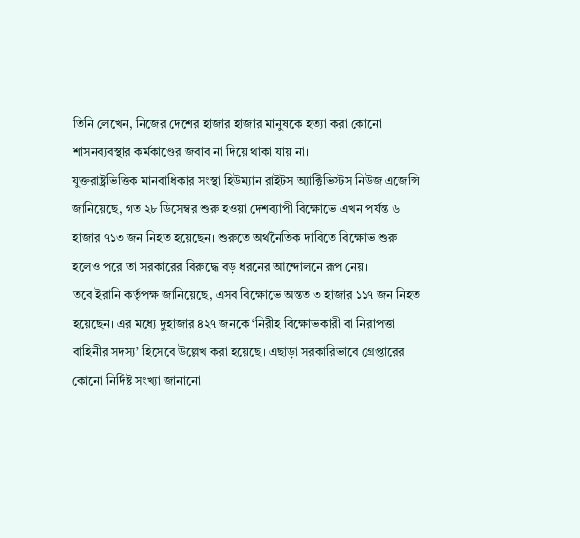তিনি লেখেন, নিজের দেশের হাজার হাজার মানুষকে হত্যা করা কোনো শাসনব্যবস্থার কর্মকাণ্ডের জবাব না দিয়ে থাকা যায় না।
যুক্তরাষ্ট্রভিত্তিক মানবাধিকার সংস্থা হিউম্যান রাইটস অ্যাক্টিভিস্টস নিউজ এজেন্সি জানিয়েছে, গত ২৮ ডিসেম্বর শুরু হওয়া দেশব্যাপী বিক্ষোভে এখন পর্যন্ত ৬ হাজার ৭১৩ জন নিহত হয়েছেন। শুরুতে অর্থনৈতিক দাবিতে বিক্ষোভ শুরু হলেও পরে তা সরকারের বিরুদ্ধে বড় ধরনের আন্দোলনে রূপ নেয়।
তবে ইরানি কর্তৃপক্ষ জানিয়েছে, এসব বিক্ষোভে অন্তত ৩ হাজার ১১৭ জন নিহত হয়েছেন। এর মধ্যে দুহাজার ৪২৭ জনকে ‘নিরীহ বিক্ষোভকারী বা নিরাপত্তা বাহিনীর সদস্য’ হিসেবে উল্লেখ করা হয়েছে। এছাড়া সরকারিভাবে গ্রেপ্তারের কোনো নির্দিষ্ট সংখ্যা জানানো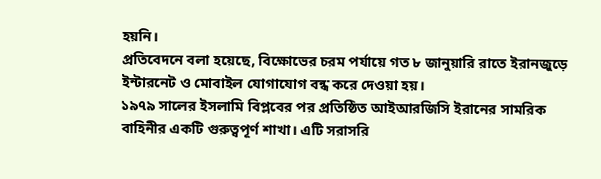হয়নি।
প্রতিবেদনে বলা হয়েছে, বিক্ষোভের চরম পর্যায়ে গত ৮ জানুয়ারি রাতে ইরানজুড়ে ইন্টারনেট ও মোবাইল যোগাযোগ বন্ধ করে দেওয়া হয়।
১৯৭৯ সালের ইসলামি বিপ্লবের পর প্রতিষ্ঠিত আইআরজিসি ইরানের সামরিক বাহিনীর একটি গুরুত্বপূর্ণ শাখা। এটি সরাসরি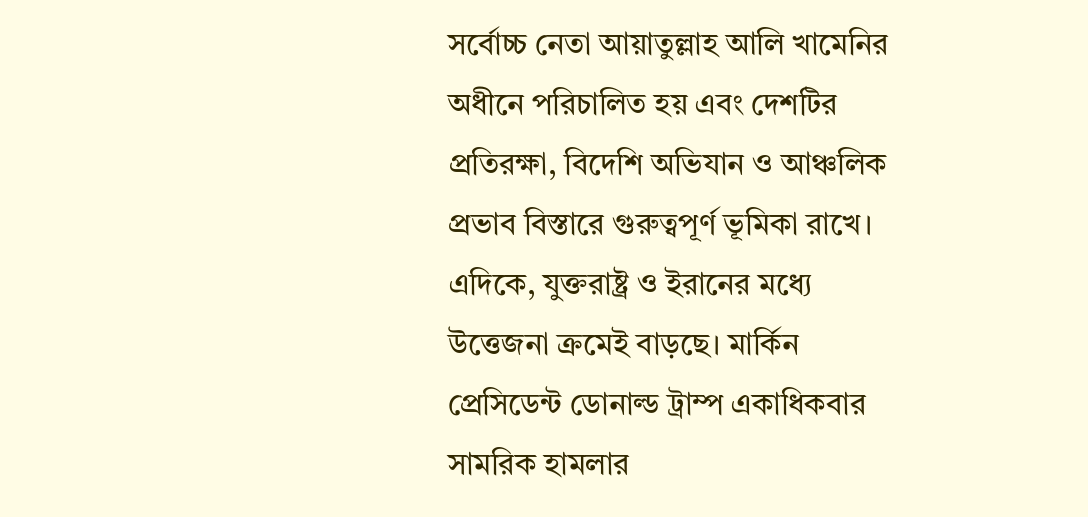সর্বোচ্চ নেতা আয়াতুল্লাহ আলি খামেনির অধীনে পরিচালিত হয় এবং দেশটির প্রতিরক্ষা, বিদেশি অভিযান ও আঞ্চলিক প্রভাব বিস্তারে গুরুত্বপূর্ণ ভূমিকা রাখে।
এদিকে, যুক্তরাষ্ট্র ও ইরানের মধ্যে উত্তেজনা ক্রমেই বাড়ছে। মার্কিন প্রেসিডেন্ট ডোনাল্ড ট্রাম্প একাধিকবার সামরিক হামলার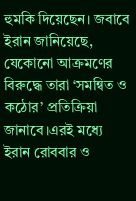হুমকি দিয়েছেন। জবাবে ইরান জানিয়েছে, যেকোনো আক্রমণের বিরুদ্ধে তারা ‘সমন্বিত ও কঠোর’ প্রতিক্রিয়া জানাবে।এরই মধ্যে ইরান রোববার ও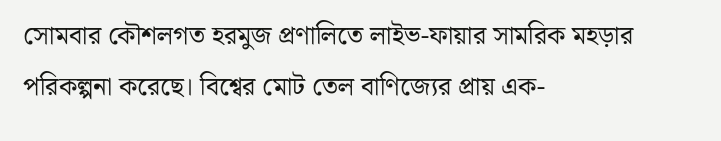সোমবার কৌশলগত হরমুজ প্রণালিতে লাইভ-ফায়ার সামরিক মহড়ার পরিকল্পনা করেছে। বিশ্বের মোট তেল বাণিজ্যের প্রায় এক-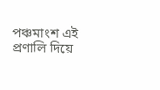পঞ্চমাংশ এই প্রণালি দিয়ে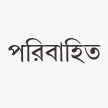পরিবাহিত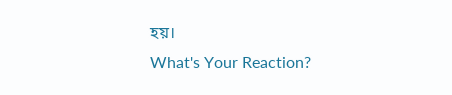হয়।
What's Your Reaction?